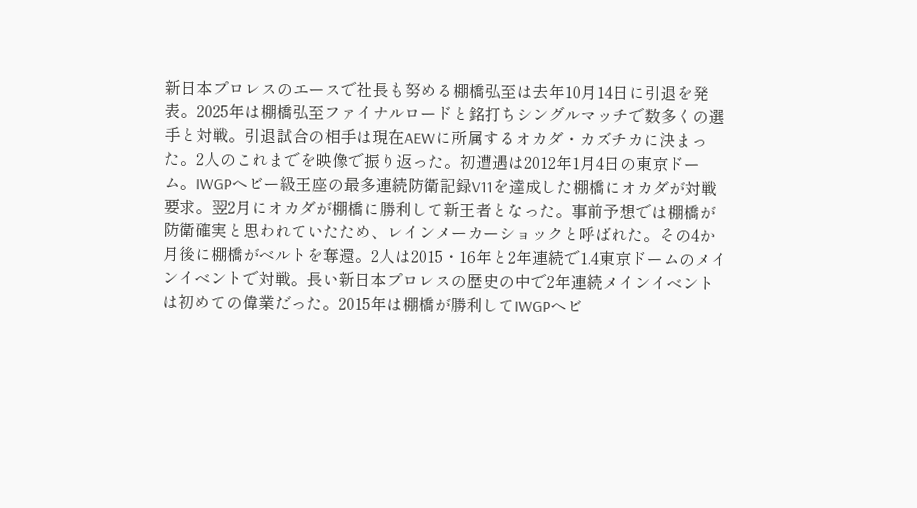新日本プロレスのエースで社長も努める棚橋弘至は去年10月14日に引退を発表。2025年は棚橋弘至ファイナルロードと銘打ちシングルマッチで数多くの選手と対戦。引退試合の相手は現在AEWに所属するオカダ・カズチカに決まった。2人のこれまでを映像で振り返った。初遭遇は2012年1月4日の東京ドーム。IWGPヘビー級王座の最多連続防衛記録V11を達成した棚橋にオカダが対戦要求。翌2月にオカダが棚橋に勝利して新王者となった。事前予想では棚橋が防衛確実と思われていたため、レインメーカーショックと呼ばれた。その4か月後に棚橋がベルトを奪還。2人は2015・16年と2年連続で1.4東京ドームのメインイベントで対戦。長い新日本プロレスの歴史の中で2年連続メインイベントは初めての偉業だった。2015年は棚橋が勝利してIWGPヘビ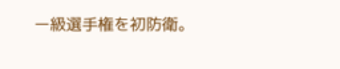ー級選手権を初防衛。